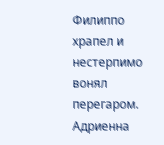Филиппо храпел и нестерпимо вонял перегаром.
Адриенна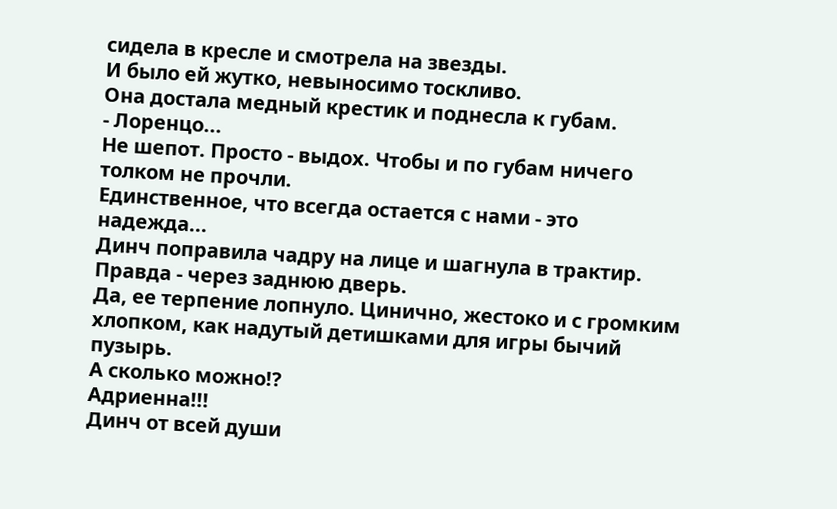сидела в кресле и смотрела на звезды.
И было ей жутко, невыносимо тоскливо.
Она достала медный крестик и поднесла к губам.
- Лоренцо...
Не шепот. Просто - выдох. Чтобы и по губам ничего толком не прочли.
Единственное, что всегда остается с нами - это надежда...
Динч поправила чадру на лице и шагнула в трактир.
Правда - через заднюю дверь.
Да, ее терпение лопнуло. Цинично, жестоко и с громким хлопком, как надутый детишками для игры бычий пузырь.
А сколько можно!?
Адриенна!!!
Динч от всей души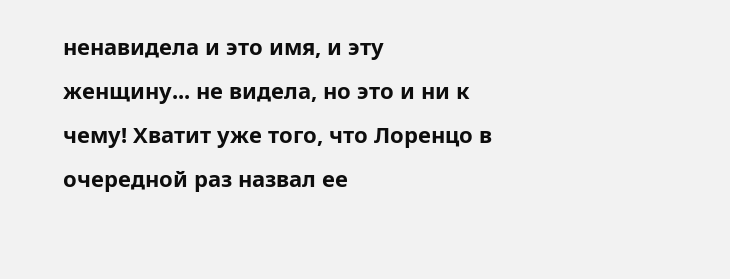ненавидела и это имя, и эту женщину... не видела, но это и ни к чему! Хватит уже того, что Лоренцо в очередной раз назвал ее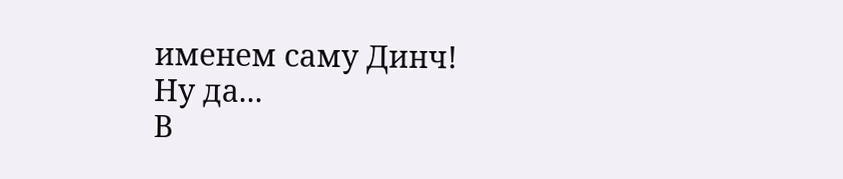именем саму Динч!
Ну да...
В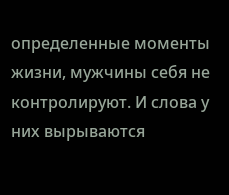определенные моменты жизни, мужчины себя не контролируют. И слова у них вырываются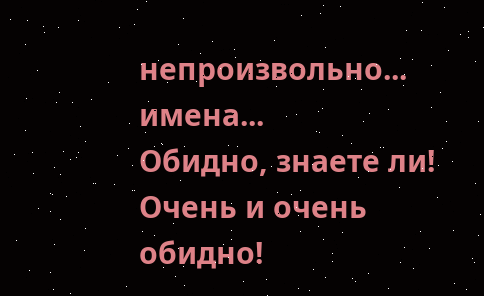непроизвольно... имена...
Обидно, знаете ли!
Очень и очень обидно!